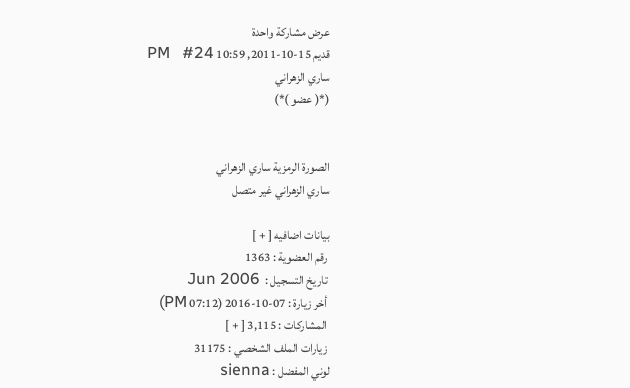عرض مشاركة واحدة
قديم 15-10-2011, 10:59 PM   #24
ساري الزهراني
(*( عضو )*)


الصورة الرمزية ساري الزهراني
ساري الزهراني غير متصل

بيانات اضافيه [ + ]
 رقم العضوية : 1363
 تاريخ التسجيل :  Jun 2006
 أخر زيارة : 07-10-2016 (07:12 PM)
 المشاركات : 3,115 [ + ]
 زيارات الملف الشخصي : 31175
لوني المفضل : sienna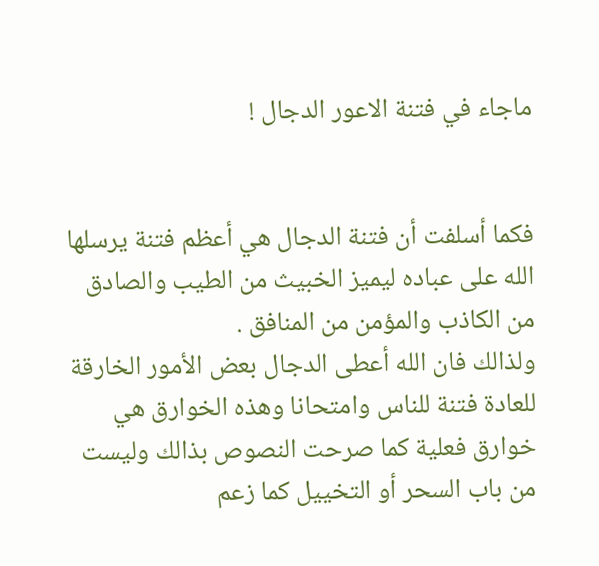ماجاء في فتنة الاعور الدجال !


فكما أسلفت أن فتنة الدجال هي أعظم فتنة يرسلها الله على عباده ليميز الخبيث من الطيب والصادق من الكاذب والمؤمن من المنافق .
ولذالك فان الله أعطى الدجال بعض الأمور الخارقة للعادة فتنة للناس وامتحانا وهذه الخوارق هي خوارق فعلية كما صرحت النصوص بذالك وليست من باب السحر أو التخييل كما زعم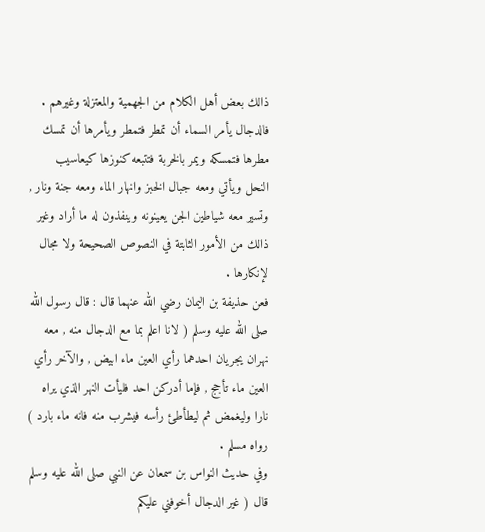ذالك بعض أهل الكلام من الجهمية والمعتزلة وغيرهم .
فالدجال يأمر السماء أن تمطر فتمطر ويأمرها أن تمسك مطرها فتمسكه ويمر بالخربة فتتبعه كنوزها كيعاسيب النحل ويأتي ومعه جبال الخبز وانهار الماء ومعه جنة ونار , وتسير معه شياطين الجن يعينونه وينفذون له ما أراد وغير ذالك من الأمور الثابتة في النصوص الصحيحة ولا مجال لإنكارها .
فعن حذيفة بن اليمان رضي الله عنهما قال : قال رسول الله صلى الله عليه وسلم ( لانا اعلم بما مع الدجال منه , معه نهران يجريان احدهما رأي العين ماء ابيض , والآخر رأي العين ماء تأجج , فإما أدركن احد فليأت النهر الذي يراه نارا وليغمض ثم ليطأطئ رأسه فيشرب منه فانه ماء بارد ) رواه مسلم .
وفي حديث النواس بن سمعان عن النبي صلى الله عليه وسلم قال ( غير الدجال أخوفني عليكم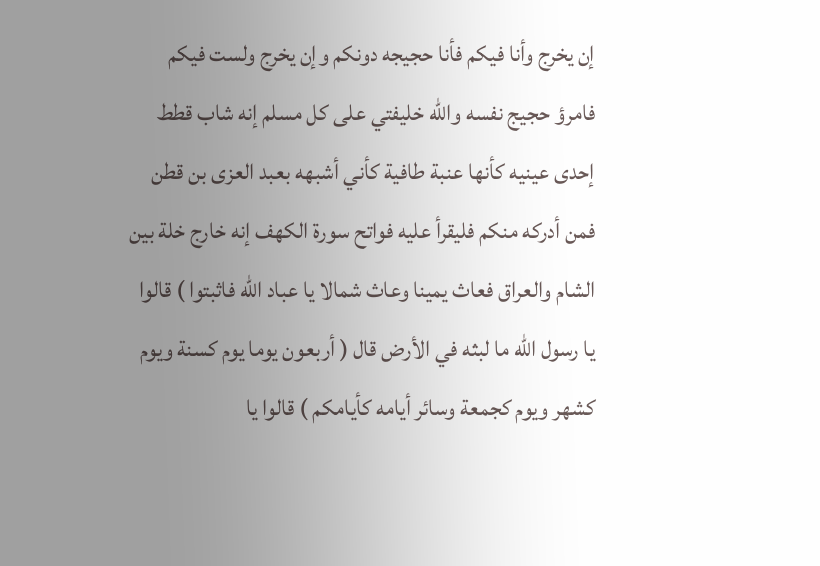إن يخرج وأنا فيكم فأنا حجيجه دونكم وإن يخرج ولست فيكم فامرؤ حجيج نفسه والله خليفتي على كل مسلم إنه شاب قطط إحدى عينيه كأنها عنبة طافية كأني أشبهه بعبد العزى بن قطن فمن أدركه منكم فليقرأ عليه فواتح سورة الكهف إنه خارج خلة بين الشام والعراق فعاث يمينا وعاث شمالا يا عباد الله فاثبتوا ) قالوا يا رسول الله ما لبثه في الأرض قال ( أربعون يوما يوم كسنة ويوم كشهر ويوم كجمعة وسائر أيامه كأيامكم ) قالوا يا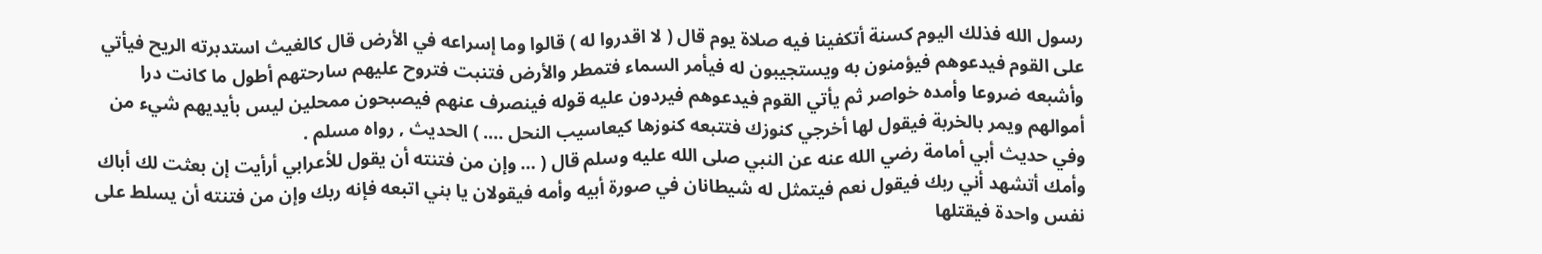رسول الله فذلك اليوم كسنة أتكفينا فيه صلاة يوم قال ( لا اقدروا له ) قالوا وما إسراعه في الأرض قال كالغيث استدبرته الريح فيأتي على القوم فيدعوهم فيؤمنون به ويستجيبون له فيأمر السماء فتمطر والأرض فتنبت فتروح عليهم سارحتهم أطول ما كانت درا وأشبعه ضروعا وأمده خواصر ثم يأتي القوم فيدعوهم فيردون عليه قوله فينصرف عنهم فيصبحون ممحلين ليس بأيديهم شيء من أموالهم ويمر بالخربة فيقول لها أخرجي كنوزك فتتبعه كنوزها كيعاسيب النحل …. ) الحديث , رواه مسلم .
وفي حديث أبي أمامة رضي الله عنه عن النبي صلى الله عليه وسلم قال ( … وإن من فتنته أن يقول للأعرابي أرأيت إن بعثت لك أباك وأمك أتشهد أني ربك فيقول نعم فيتمثل له شيطانان في صورة أبيه وأمه فيقولان يا بني اتبعه فإنه ربك وإن من فتنته أن يسلط على نفس واحدة فيقتلها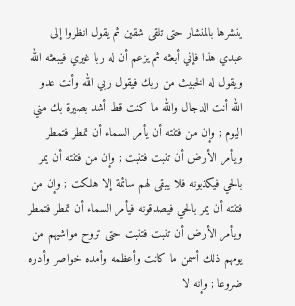ينشرها بالمنشار حتى تلقى شقين ثم يقول انظروا إلى عبدي هذا فإني أبعثه ثم يزعم أن له ربا غيري فيبعثه الله ويقول له الخبيث من ربك فيقول ربي الله وأنت عدو الله أنت الدجال والله ما كنت قط أشد بصيرة بك مني اليوم ; وإن من فتنته أن يأمر السماء أن تمطر فتمطر ويأمر الأرض أن تنبت فتنبت ; وإن من فتنته أن يمر بالحي فيكذبونه فلا يبقى لهم سائمة إلا هلكت ; وإن من فتنته أن يمر بالحي فيصدقونه فيأمر السماء أن تمطر فتمطر ويأمر الأرض أن تنبت فتنبت حتى تروح مواشيهم من يومهم ذلك أسمن ما كانت وأعظمه وأمده خواصر وأدره ضروعا ; وإنه لا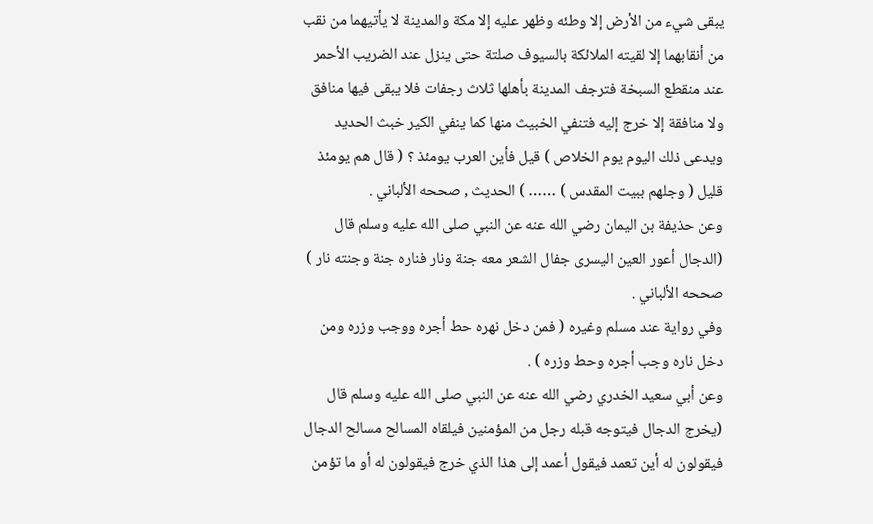يبقى شيء من الأرض إلا وطئه وظهر عليه إلا مكة والمدينة لا يأتيهما من نقب من أنقابهما إلا لقيته الملائكة بالسيوف صلتة حتى ينزل عند الضريب الأحمر عند منقطع السبخة فترجف المدينة بأهلها ثلاث رجفات فلا يبقى فيها منافق ولا منافقة إلا خرج إليه فتنفي الخبيث منها كما ينفي الكير خبث الحديد ويدعى ذلك اليوم يوم الخلاص ) قيل فأين العرب يومئذ ؟ ( قال هم يومئذ قليل ( وجلهم ببيت المقدس ) …… ) الحديث , صححه الألباني .
وعن حذيفة بن اليمان رضي الله عنه عن النبي صلى الله عليه وسلم قال (الدجال أعور العين اليسرى جفال الشعر معه جنة ونار فناره جنة وجنته نار ) صححه الألباني .
وفي رواية عند مسلم وغيره ( فمن دخل نهره حط أجره ووجب وزره ومن دخل ناره وجب أجره وحط وزره ) .
وعن أبي سعيد الخدري رضي الله عنه عن النبي صلى الله عليه وسلم قال (يخرج الدجال فيتوجه قبله رجل من المؤمنين فيلقاه المسالح مسالح الدجال فيقولون له أين تعمد فيقول أعمد إلى هذا الذي خرج فيقولون له أو ما تؤمن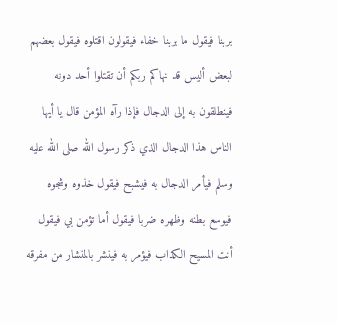بربنا فيقول ما بربنا خفاء فيقولون اقتلوه فيقول بعضهم لبعض أليس قد نهاكم ربكم أن تقتلوا أحد دونه فينطلقون به إلى الدجال فإذا رآه المؤمن قال يا أيها الناس هذا الدجال الذي ذكر رسول الله صلى الله عليه وسلم فيأمر الدجال به فيشبح فيقول خذوه وشجوه فيوسع بطنه وظهره ضربا فيقول أما تؤمن بي فيقول أنت المسيح الكذاب فيؤمر به فينشر بالمنشار من مفرقه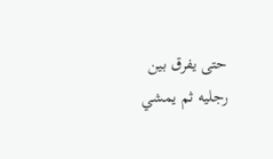حتى يفرق بين رجليه ثم يمشي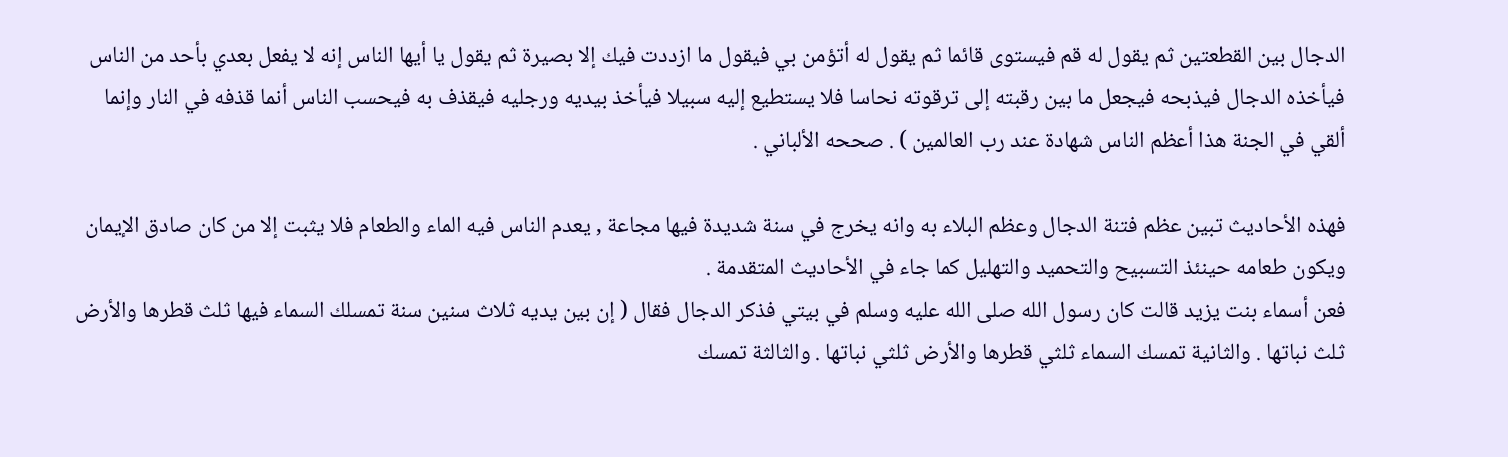الدجال بين القطعتين ثم يقول له قم فيستوى قائما ثم يقول له أتؤمن بي فيقول ما ازددت فيك إلا بصيرة ثم يقول يا أيها الناس إنه لا يفعل بعدي بأحد من الناس فيأخذه الدجال فيذبحه فيجعل ما بين رقبته إلى ترقوته نحاسا فلا يستطيع إليه سبيلا فيأخذ بيديه ورجليه فيقذف به فيحسب الناس أنما قذفه في النار وإنما ألقي في الجنة هذا أعظم الناس شهادة عند رب العالمين ) . صححه الألباني .

فهذه الأحاديث تبين عظم فتنة الدجال وعظم البلاء به وانه يخرج في سنة شديدة فيها مجاعة , يعدم الناس فيه الماء والطعام فلا يثبت إلا من كان صادق الإيمان ويكون طعامه حينئذ التسبيح والتحميد والتهليل كما جاء في الأحاديث المتقدمة .
فعن أسماء بنت يزيد قالت كان رسول الله صلى الله عليه وسلم في بيتي فذكر الدجال فقال ( إن بين يديه ثلاث سنين سنة تمسلك السماء فيها ثلث قطرها والأرض ثلث نباتها . والثانية تمسك السماء ثلثي قطرها والأرض ثلثي نباتها . والثالثة تمسك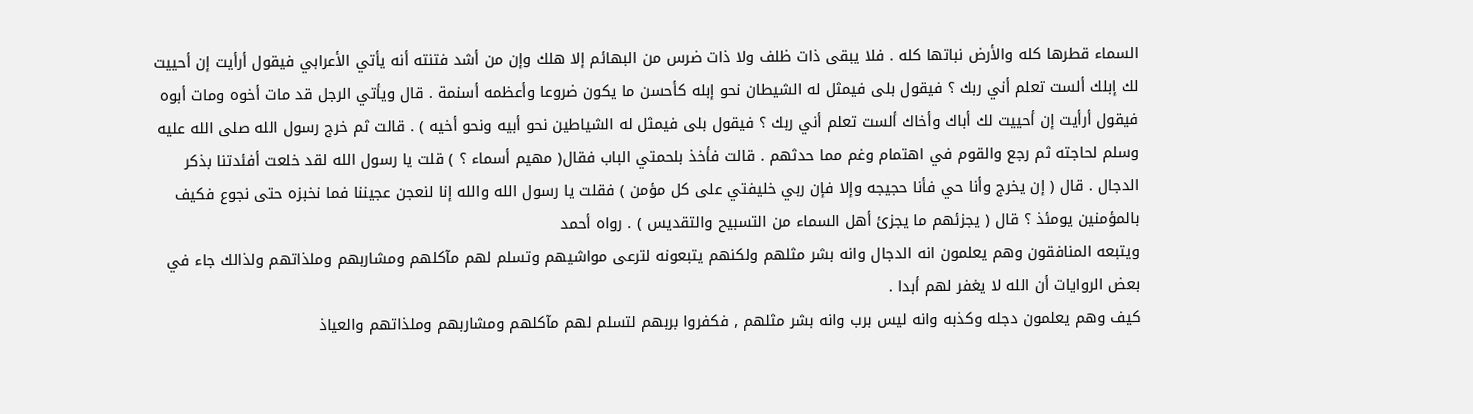السماء قطرها كله والأرض نباتها كله . فلا يبقى ذات ظلف ولا ذات ضرس من البهائم إلا هلك وإن من أشد فتنته أنه يأتي الأعرابي فيقول أرأيت إن أحييت لك إبلك ألست تعلم أني ربك ؟ فيقول بلى فيمثل له الشيطان نحو إبله كأحسن ما يكون ضروعا وأعظمه أسنمة . قال ويأتي الرجل قد مات أخوه ومات أبوه فيقول أرأيت إن أحييت لك أباك وأخاك ألست تعلم أني ربك ؟ فيقول بلى فيمثل له الشياطين نحو أبيه ونحو أخيه ) . قالت ثم خرج رسول الله صلى الله عليه وسلم لحاجته ثم رجع والقوم في اهتمام وغم مما حدثهم . قالت فأخذ بلحمتي الباب فقال( مهيم أسماء ؟ ) قلت يا رسول الله لقد خلعت أفئدتنا بذكر الدجال . قال ( إن يخرج وأنا حي فأنا حجيجه وإلا فإن ربي خليفتي على كل مؤمن ) فقلت يا رسول الله والله إنا لنعجن عجيننا فما نخبزه حتى نجوع فكيف بالمؤمنين يومئذ ؟ قال ( يجزئهم ما يجزئ أهل السماء من التسبيح والتقديس ) . رواه أحمد
ويتبعه المنافقون وهم يعلمون انه الدجال وانه بشر مثلهم ولكنهم يتبعونه لترعى مواشيهم وتسلم لهم مآكلهم ومشاربهم وملذاتهم ولذالك جاء في بعض الروايات أن الله لا يغفر لهم أبدا .
كيف وهم يعلمون دجله وكذبه وانه ليس برب وانه بشر مثلهم , فكفروا بربهم لتسلم لهم مآكلهم ومشاربهم وملذاتهم والعياذ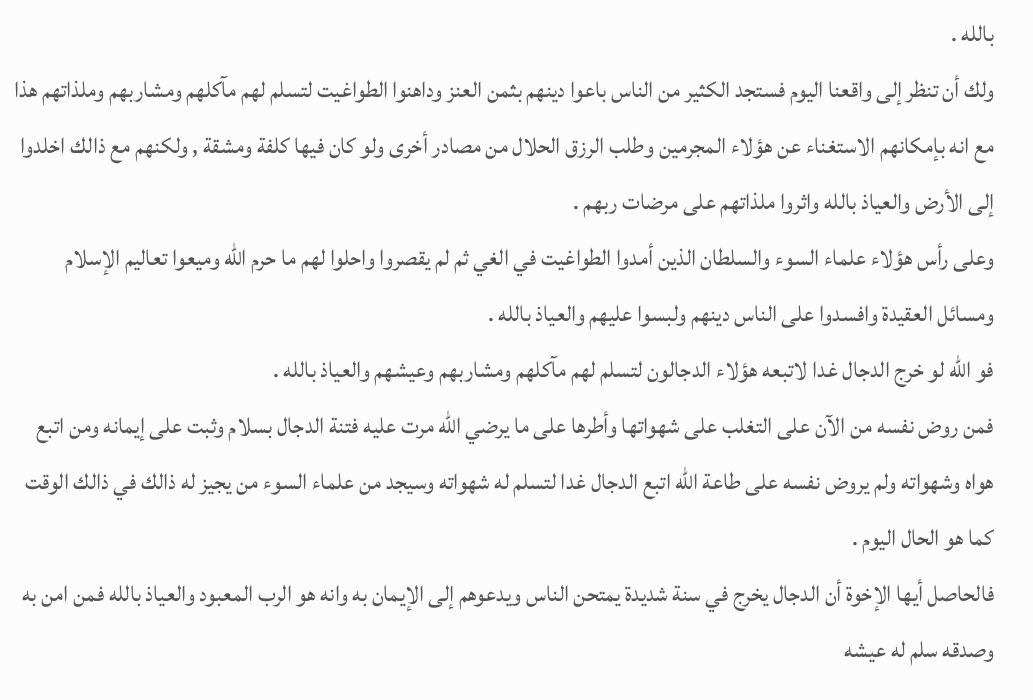بالله .
ولك أن تنظر إلى واقعنا اليوم فستجد الكثير من الناس باعوا دينهم بثمن العنز وداهنوا الطواغيت لتسلم لهم مآكلهم ومشاربهم وملذاتهم هذا مع انه بإمكانهم الاستغناء عن هؤلاء المجرمين وطلب الرزق الحلال من مصادر أخرى ولو كان فيها كلفة ومشقة , ولكنهم مع ذالك اخلدوا إلى الأرض والعياذ بالله واثروا ملذاتهم على مرضات ربهم .
وعلى رأس هؤلاء علماء السوء والسلطان الذين أمدوا الطواغيت في الغي ثم لم يقصروا واحلوا لهم ما حرم الله وميعوا تعاليم الإسلام ومسائل العقيدة وافسدوا على الناس دينهم ولبسوا عليهم والعياذ بالله .
فو الله لو خرج الدجال غدا لاتبعه هؤلاء الدجالون لتسلم لهم مآكلهم ومشاربهم وعيشهم والعياذ بالله .
فمن روض نفسه من الآن على التغلب على شهواتها وأطرها على ما يرضي الله مرت عليه فتنة الدجال بسلام وثبت على إيمانه ومن اتبع هواه وشهواته ولم يروض نفسه على طاعة الله اتبع الدجال غدا لتسلم له شهواته وسيجد من علماء السوء من يجيز له ذالك في ذالك الوقت كما هو الحال اليوم .
فالحاصل أيها الإخوة أن الدجال يخرج في سنة شديدة يمتحن الناس ويدعوهم إلى الإيمان به وانه هو الرب المعبود والعياذ بالله فمن امن به وصدقه سلم له عيشه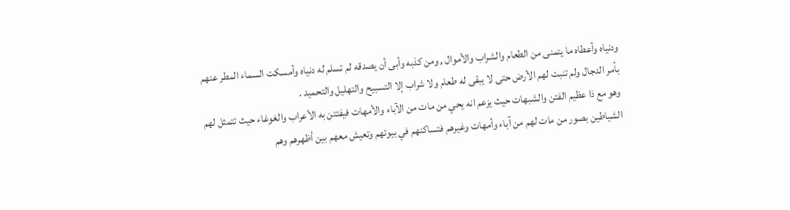ودنياه وأعطاه ما يتمنى من الطعام والشراب والأموال , ومن كذبه وأبى أن يصدقه لم تسلم له دنياه وأمسكت السماء المطر عنهم بأمر الدجال ولم تنبت لهم الأرض حتى لا يبقى له طعام ولا شراب إلا التسبيح والتهليل والتحميد .
وهو مع ذا عظيم الفتن والشبهات حيث يزعم انه يحي من مات من الآباء والأمهات فيفتتن به الأعراب والغوغاء حيث تتمثل لهم الشياطين بصور من مات لهم من آباء وأمهات وغيرهم فتساكنهم في بيوتهم وتعيش معهم بين أظهرهم وهم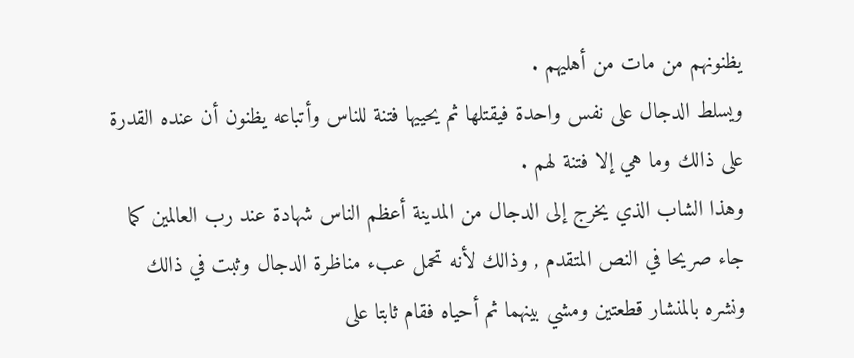يظنونهم من مات من أهليهم .
ويسلط الدجال على نفس واحدة فيقتلها ثم يحييها فتنة للناس وأتباعه يظنون أن عنده القدرة على ذالك وما هي إلا فتنة لهم .
وهذا الشاب الذي يخرج إلى الدجال من المدينة أعظم الناس شهادة عند رب العالمين كما جاء صريحا في النص المتقدم , وذالك لأنه تحمل عبء مناظرة الدجال وثبت في ذالك ونشره بالمنشار قطعتين ومشي بينهما ثم أحياه فقام ثابتا على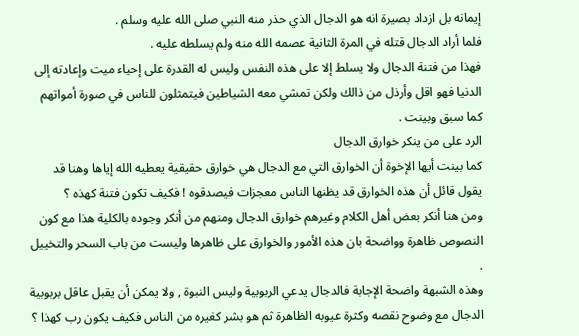إيمانه بل ازداد بصيرة انه هو الدجال الذي حذر منه النبي صلى الله عليه وسلم .
فلما أراد الدجال قتله في المرة الثانية عصمه الله منه ولم يسلطه عليه .
فهذا من فتنة الدجال ولا يسلط إلا على هذه النفس وليس له القدرة على إحياء ميت وإعادته إلى الدنيا فهو اقل وأرذل من ذالك ولكن تمشي معه الشياطين فيتمثلون للناس في صورة أمواتهم كما سبق وبينت .
الرد على من ينكر خوارق الدجال
كما بينت أيها الإخوة أن الخوارق التي مع الدجال هي خوارق حقيقية يعطيه الله إياها وهنا قد يقول قائل أن هذه الخوارق قد يظنها الناس معجزات فيصدقوه ! فكيف تكون فتنة كهذه ؟
ومن هنا أنكر بعض أهل الكلام وغيرهم خوارق الدجال ومنهم من أنكر وجوده بالكلية هذا مع كون النصوص ظاهرة وواضحة بان هذه الأمور والخوارق على ظاهرها وليست من باب السحر والتخييل .
وهذه الشبهة واضحة الإجابة فالدجال يدعي الربوبية وليس النبوة , ولا يمكن أن يقبل عاقل بربوبية الدجال مع وضوح نقصه وكثرة عيوبه الظاهرة ثم هو بشر كغيره من الناس فكيف يكون رب كهذا ؟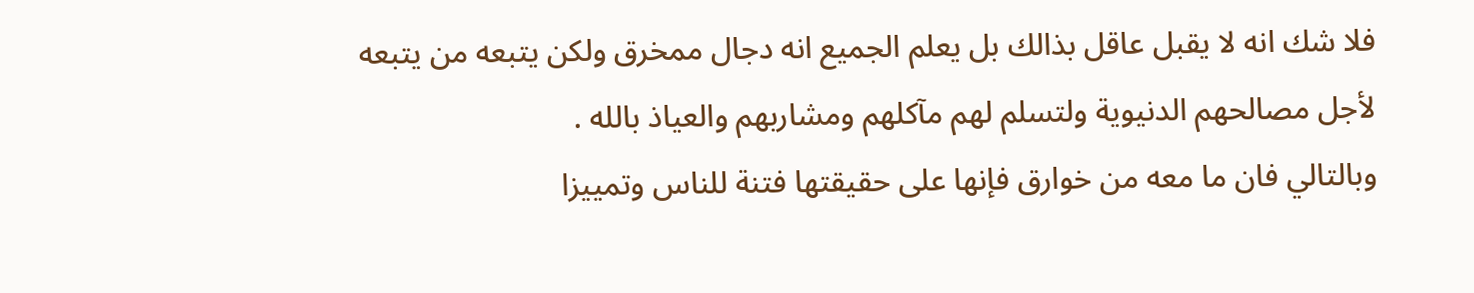فلا شك انه لا يقبل عاقل بذالك بل يعلم الجميع انه دجال ممخرق ولكن يتبعه من يتبعه لأجل مصالحهم الدنيوية ولتسلم لهم مآكلهم ومشاربهم والعياذ بالله .
وبالتالي فان ما معه من خوارق فإنها على حقيقتها فتنة للناس وتمييزا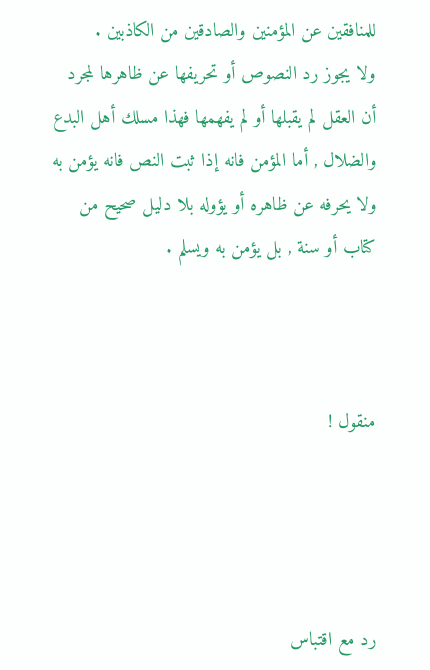للمنافقين عن المؤمنين والصادقين من الكاذبين .
ولا يجوز رد النصوص أو تحريفها عن ظاهرها لمجرد أن العقل لم يقبلها أو لم يفهمها فهذا مسلك أهل البدع والضلال , أما المؤمن فانه إذا ثبت النص فانه يؤمن به ولا يحرفه عن ظاهره أو يؤوله بلا دليل صحيح من كتاب أو سنة , بل يؤمن به ويسلم .



منقول !




رد مع اقتباس